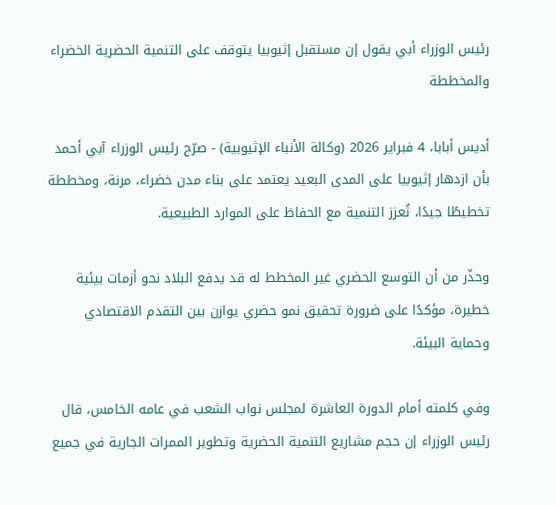رئيس الوزراء أبي يقول إن مستقبل إثيوبيا يتوقف على التنمية الحضرية الخضراء والمخططة

أديس أبابا، 4 فبراير 2026 (وكالة الأنباء الإثيوبية) - صرّح رئيس الوزراء آبي أحمد بأن ازدهار إثيوبيا على المدى البعيد يعتمد على بناء مدن خضراء، مرنة، ومخططة تخطيطًا جيدًا، تُعزز التنمية مع الحفاظ على الموارد الطبيعية.

وحذّر من أن التوسع الحضري غير المخطط له قد يدفع البلاد نحو أزمات بيئية خطيرة، مؤكدًا على ضرورة تحقيق نمو حضري يوازن بين التقدم الاقتصادي وحماية البيئة.

وفي كلمته أمام الدورة العاشرة لمجلس نواب الشعب في عامه الخامس، قال رئيس الوزراء إن حجم مشاريع التنمية الحضرية وتطوير الممرات الجارية في جميع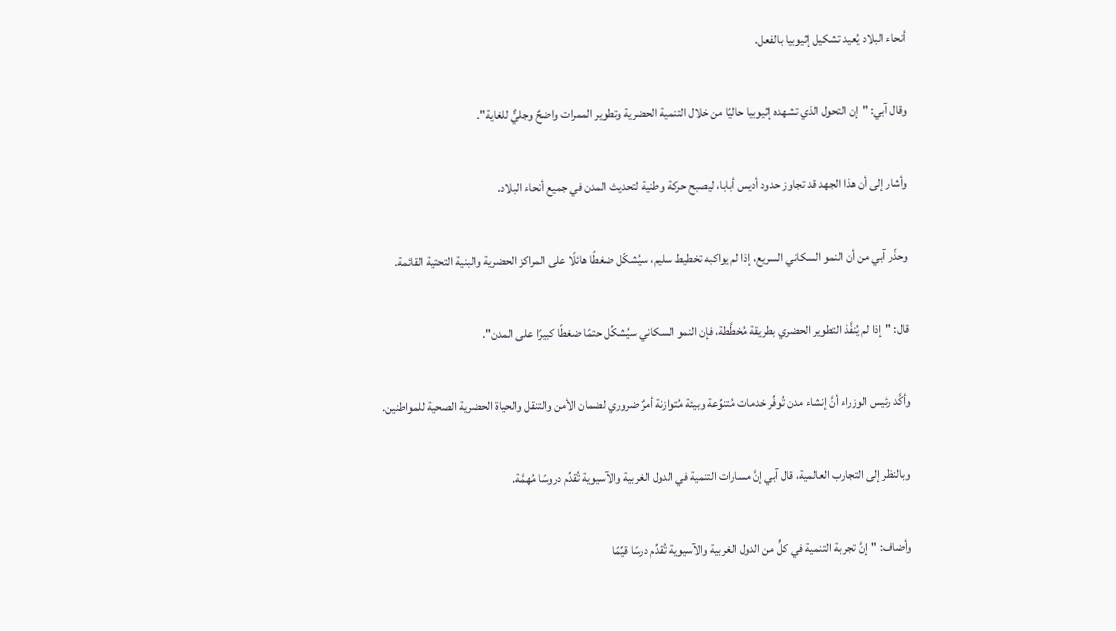أنحاء البلاد يُعيد تشكيل إثيوبيا بالفعل.

وقال آبي: "إن التحول الذي تشهده إثيوبيا حاليًا من خلال التنمية الحضرية وتطوير الممرات واضحٌ وجليٌّ للغاية".

وأشار إلى أن هذا الجهد قد تجاوز حدود أديس أبابا، ليصبح حركة وطنية لتحديث المدن في جميع أنحاء البلاد.

وحذّر آبي من أن النمو السكاني السريع، إذا لم يواكبه تخطيط سليم، سيُشكّل ضغطًا هائلًا على المراكز الحضرية والبنية التحتية القائمة.

قال: "إذا لم يُنفَّذ التطوير الحضري بطريقة مُخطَّطة، فإن النمو السكاني سيُشكِّل حتمًا ضغطًا كبيرًا على المدن".

وأكَّد رئيس الوزراء أنَّ إنشاء مدن تُوفِّر خدمات مُتنوِّعة وبيئة مُتوازنة أمرٌ ضروري لضمان الأمن والتنقل والحياة الحضرية الصحية للمواطنين.

وبالنظر إلى التجارب العالمية، قال آبي إنَّ مسارات التنمية في الدول الغربية والآسيوية تُقدِّم دروسًا مُهمَّة.

وأضاف: "إنَّ تجربة التنمية في كلٍّ من الدول الغربية والآسيوية تُقدِّم درسًا قيِّمًا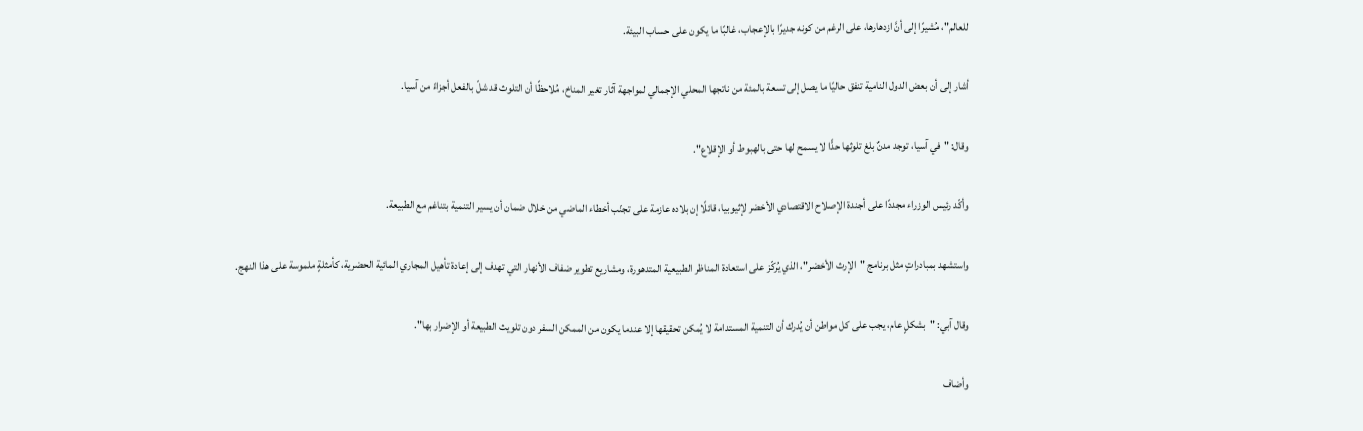للعالم"، مُشيرًا إلى أنَّ ازدهارها، على الرغم من كونه جديرًا بالإعجاب، غالبًا ما يكون على حساب البيئة.

أشار إلى أن بعض الدول النامية تنفق حاليًا ما يصل إلى تسعة بالمئة من ناتجها المحلي الإجمالي لمواجهة آثار تغير المناخ، مُلاحظًا أن التلوث قد شلّ بالفعل أجزاءً من آسيا.

وقال: "في آسيا، توجد مدنٌ بلغ تلوثها حدًّا لا يسمح لها حتى بالهبوط أو الإقلاع".

وأكّد رئيس الوزراء مجددًا على أجندة الإصلاح الاقتصادي الأخضر لإثيوبيا، قائلًا إن بلاده عازمة على تجنّب أخطاء الماضي من خلال ضمان أن يسير التنمية بتناغم مع الطبيعة.

واستشهد بمبادراتٍ مثل برنامج "الإرث الأخضر"، الذي يُركّز على استعادة المناظر الطبيعية المتدهورة، ومشاريع تطوير ضفاف الأنهار التي تهدف إلى إعادة تأهيل المجاري المائية الحضرية، كأمثلةٍ ملموسة على هذا النهج.

وقال آبي: "بشكلٍ عام، يجب على كل مواطن أن يُدرك أن التنمية المستدامة لا يُمكن تحقيقها إلا عندما يكون من الممكن السفر دون تلويث الطبيعة أو الإضرار بها".

وأضاف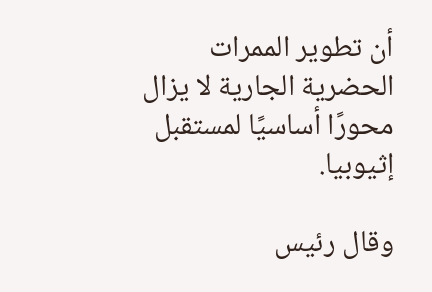أن تطوير الممرات الحضرية الجارية لا يزال محورًا أساسيًا لمستقبل إثيوبيا.

وقال رئيس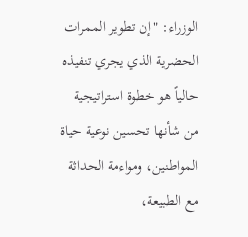الوزراء: "إن تطوير الممرات الحضرية الذي يجري تنفيذه حالياً هو خطوة استراتيجية من شأنها تحسين نوعية حياة المواطنين، ومواءمة الحداثة مع الطبيعة،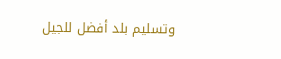وتسليم بلد أفضل للجيل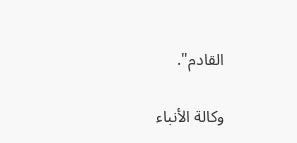القادم".

وكالة الأنباء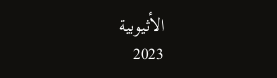الأثيوبية
2023